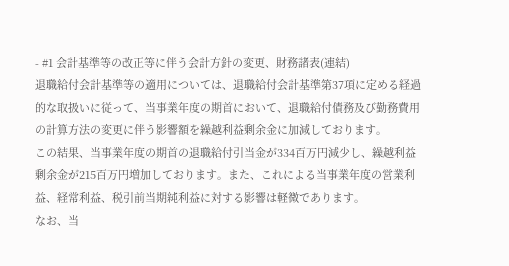- #1 会計基準等の改正等に伴う会計方針の変更、財務諸表(連結)
退職給付会計基準等の適用については、退職給付会計基準第37項に定める経過的な取扱いに従って、当事業年度の期首において、退職給付債務及び勤務費用の計算方法の変更に伴う影響額を繰越利益剰余金に加減しております。
この結果、当事業年度の期首の退職給付引当金が334百万円減少し、繰越利益剰余金が215百万円増加しております。また、これによる当事業年度の営業利益、経常利益、税引前当期純利益に対する影響は軽微であります。
なお、当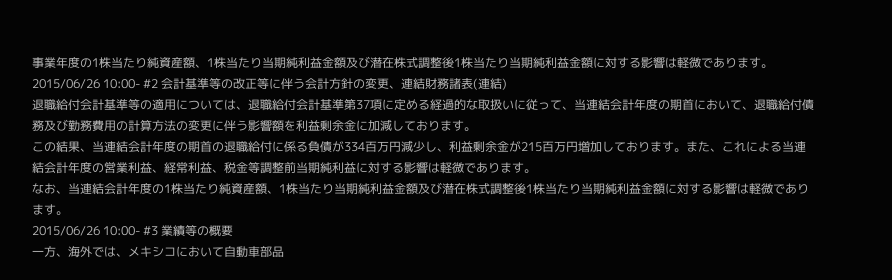事業年度の1株当たり純資産額、1株当たり当期純利益金額及び潜在株式調整後1株当たり当期純利益金額に対する影響は軽微であります。
2015/06/26 10:00- #2 会計基準等の改正等に伴う会計方針の変更、連結財務諸表(連結)
退職給付会計基準等の適用については、退職給付会計基準第37項に定める経過的な取扱いに従って、当連結会計年度の期首において、退職給付債務及び勤務費用の計算方法の変更に伴う影響額を利益剰余金に加減しております。
この結果、当連結会計年度の期首の退職給付に係る負債が334百万円減少し、利益剰余金が215百万円増加しております。また、これによる当連結会計年度の営業利益、経常利益、税金等調整前当期純利益に対する影響は軽微であります。
なお、当連結会計年度の1株当たり純資産額、1株当たり当期純利益金額及び潜在株式調整後1株当たり当期純利益金額に対する影響は軽微であります。
2015/06/26 10:00- #3 業績等の概要
一方、海外では、メキシコにおいて自動車部品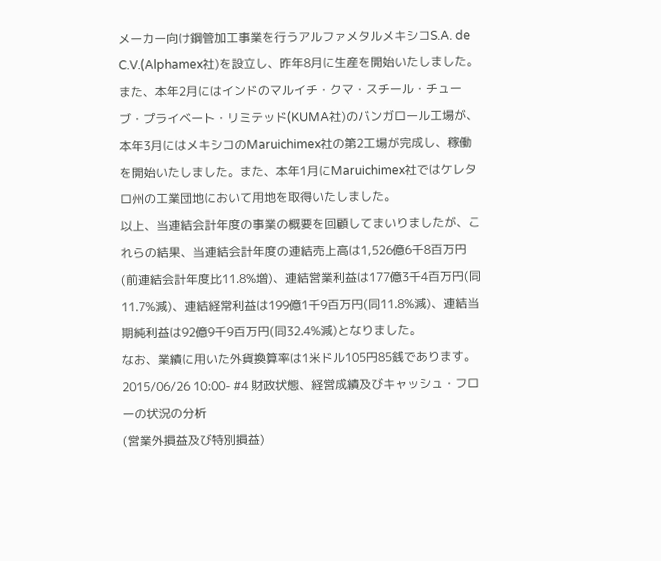メーカー向け鋼管加工事業を行うアルファメタルメキシコS.A. de C.V.(Alphamex社)を設立し、昨年8月に生産を開始いたしました。また、本年2月にはインドのマルイチ・クマ・スチール・チューブ・プライベート・リミテッド(KUMA社)のバンガロール工場が、本年3月にはメキシコのMaruichimex社の第2工場が完成し、稼働を開始いたしました。また、本年1月にMaruichimex社ではケレタロ州の工業団地において用地を取得いたしました。
以上、当連結会計年度の事業の概要を回顧してまいりましたが、これらの結果、当連結会計年度の連結売上高は1,526億6千8百万円(前連結会計年度比11.8%増)、連結営業利益は177億3千4百万円(同11.7%減)、連結経常利益は199億1千9百万円(同11.8%減)、連結当期純利益は92億9千9百万円(同32.4%減)となりました。
なお、業績に用いた外貨換算率は1米ドル105円85銭であります。
2015/06/26 10:00- #4 財政状態、経営成績及びキャッシュ・フローの状況の分析
(営業外損益及び特別損益)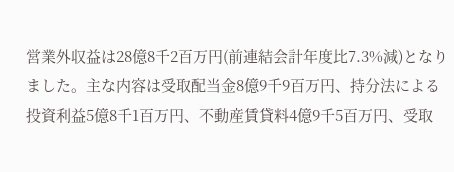営業外収益は28億8千2百万円(前連結会計年度比7.3%減)となりました。主な内容は受取配当金8億9千9百万円、持分法による投資利益5億8千1百万円、不動産賃貸料4億9千5百万円、受取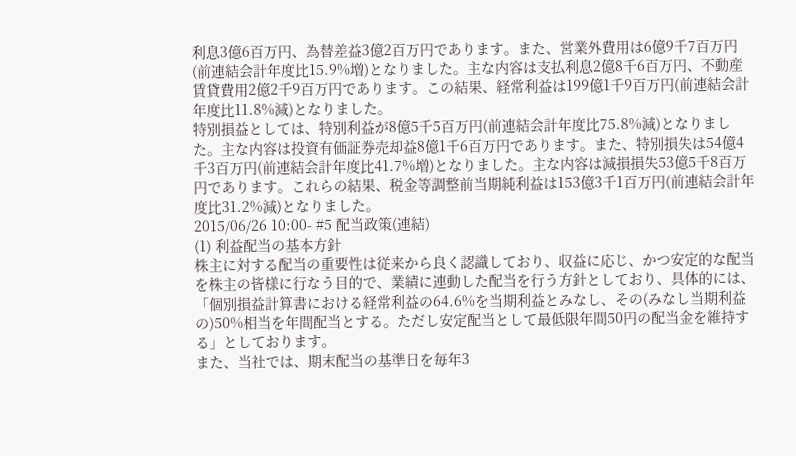利息3億6百万円、為替差益3億2百万円であります。また、営業外費用は6億9千7百万円(前連結会計年度比15.9%増)となりました。主な内容は支払利息2億8千6百万円、不動産賃貸費用2億2千9百万円であります。この結果、経常利益は199億1千9百万円(前連結会計年度比11.8%減)となりました。
特別損益としては、特別利益が8億5千5百万円(前連結会計年度比75.8%減)となりました。主な内容は投資有価証券売却益8億1千6百万円であります。また、特別損失は54億4千3百万円(前連結会計年度比41.7%増)となりました。主な内容は減損損失53億5千8百万円であります。これらの結果、税金等調整前当期純利益は153億3千1百万円(前連結会計年度比31.2%減)となりました。
2015/06/26 10:00- #5 配当政策(連結)
(1) 利益配当の基本方針
株主に対する配当の重要性は従来から良く認識しており、収益に応じ、かつ安定的な配当を株主の皆様に行なう目的で、業績に連動した配当を行う方針としており、具体的には、「個別損益計算書における経常利益の64.6%を当期利益とみなし、その(みなし当期利益の)50%相当を年間配当とする。ただし安定配当として最低限年間50円の配当金を維持する」としております。
また、当社では、期末配当の基準日を毎年3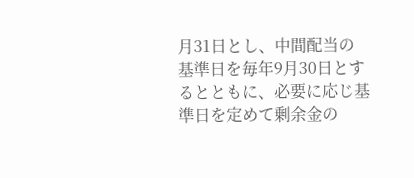月31日とし、中間配当の基準日を毎年9月30日とするとともに、必要に応じ基準日を定めて剰余金の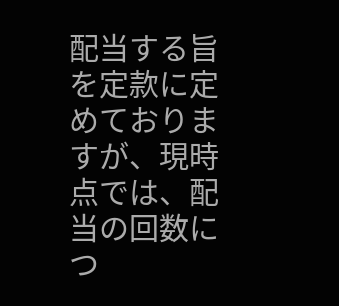配当する旨を定款に定めておりますが、現時点では、配当の回数につ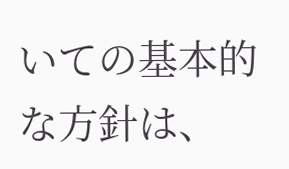いての基本的な方針は、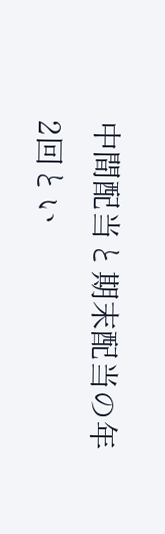中間配当と期末配当の年2回とい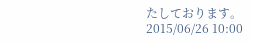たしております。
2015/06/26 10:00